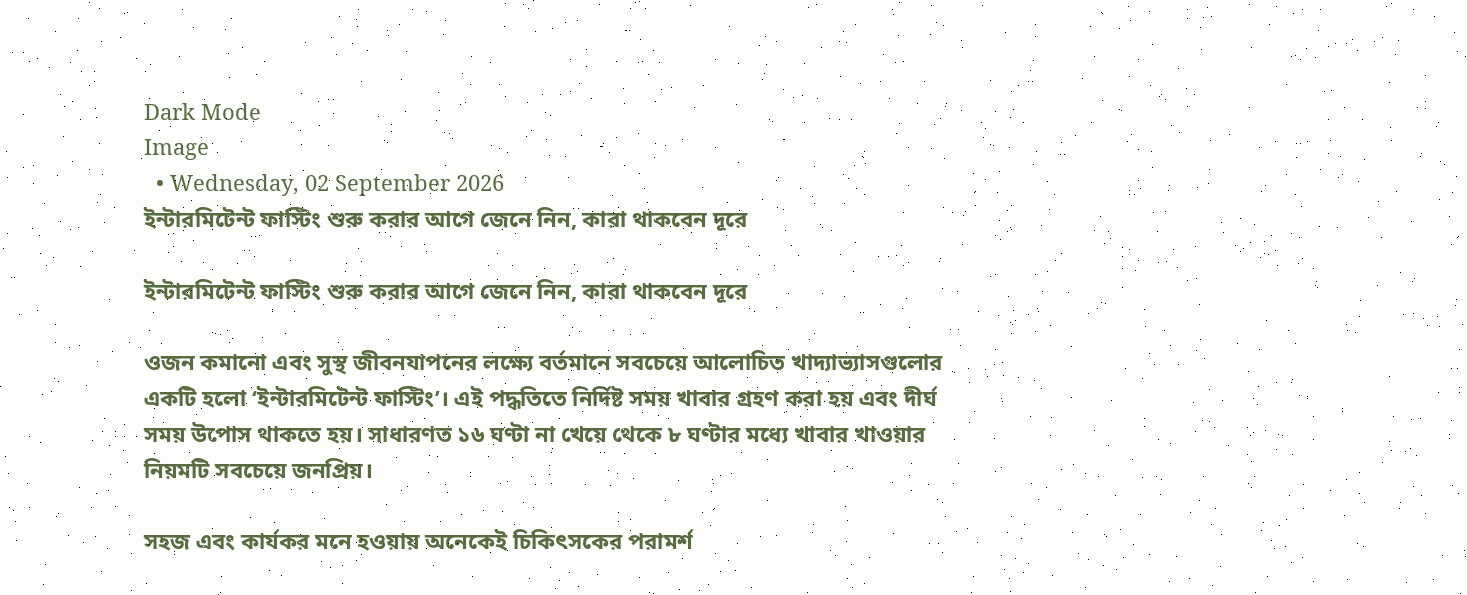Dark Mode
Image
  • Wednesday, 02 September 2026
ইন্টারমিটেন্ট ফাস্টিং শুরু করার আগে জেনে নিন, কারা থাকবেন দূরে

ইন্টারমিটেন্ট ফাস্টিং শুরু করার আগে জেনে নিন, কারা থাকবেন দূরে

ওজন কমানো এবং সুস্থ জীবনযাপনের লক্ষ্যে বর্তমানে সবচেয়ে আলোচিত খাদ্যাভ্যাসগুলোর একটি হলো ‘ইন্টারমিটেন্ট ফাস্টিং’। এই পদ্ধতিতে নির্দিষ্ট সময় খাবার গ্রহণ করা হয় এবং দীর্ঘ সময় উপোস থাকতে হয়। সাধারণত ১৬ ঘণ্টা না খেয়ে থেকে ৮ ঘণ্টার মধ্যে খাবার খাওয়ার নিয়মটি সবচেয়ে জনপ্রিয়।

সহজ এবং কার্যকর মনে হওয়ায় অনেকেই চিকিৎসকের পরামর্শ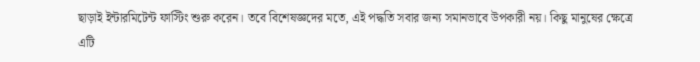ছাড়াই ইন্টারমিটেন্ট ফাস্টিং শুরু করেন। তবে বিশেষজ্ঞদের মতে, এই পদ্ধতি সবার জন্য সমানভাবে উপকারী নয়। কিছু মানুষের ক্ষেত্রে এটি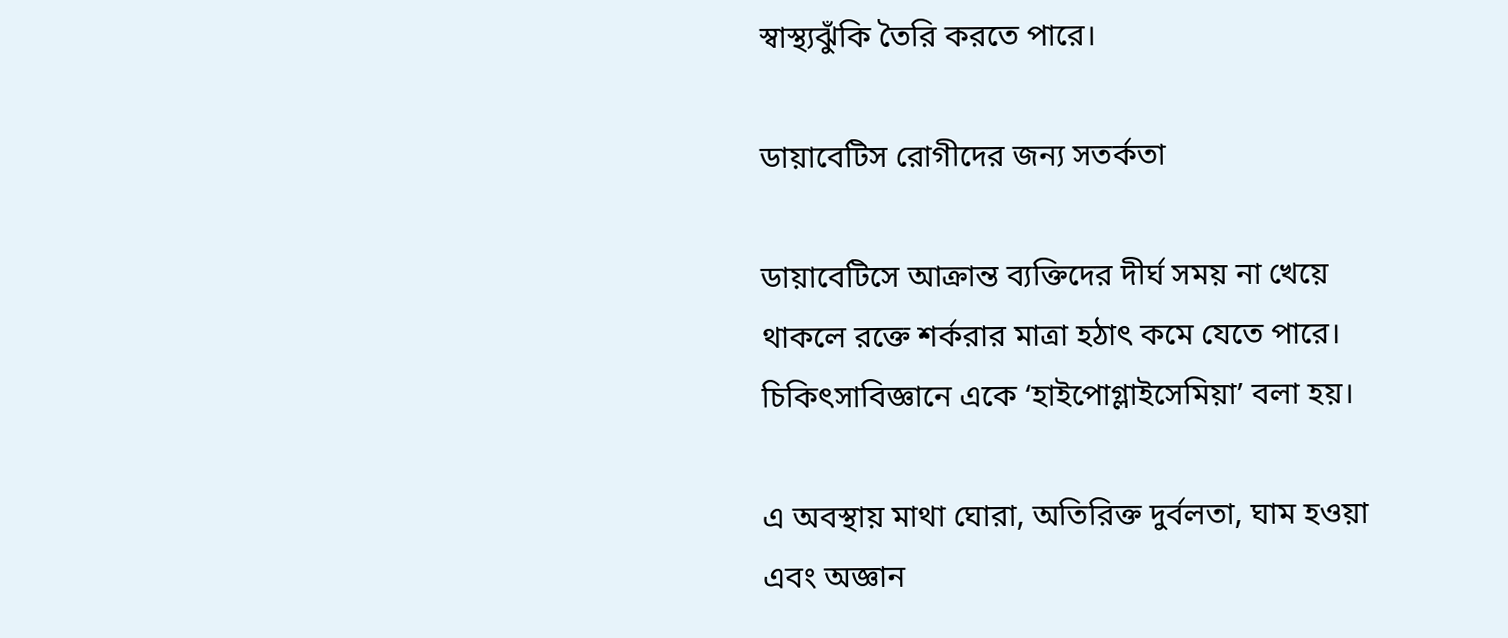স্বাস্থ্যঝুঁকি তৈরি করতে পারে।

ডায়াবেটিস রোগীদের জন্য সতর্কতা

ডায়াবেটিসে আক্রান্ত ব্যক্তিদের দীর্ঘ সময় না খেয়ে থাকলে রক্তে শর্করার মাত্রা হঠাৎ কমে যেতে পারে। চিকিৎসাবিজ্ঞানে একে ‘হাইপোগ্লাইসেমিয়া’ বলা হয়।

এ অবস্থায় মাথা ঘোরা, অতিরিক্ত দুর্বলতা, ঘাম হওয়া এবং অজ্ঞান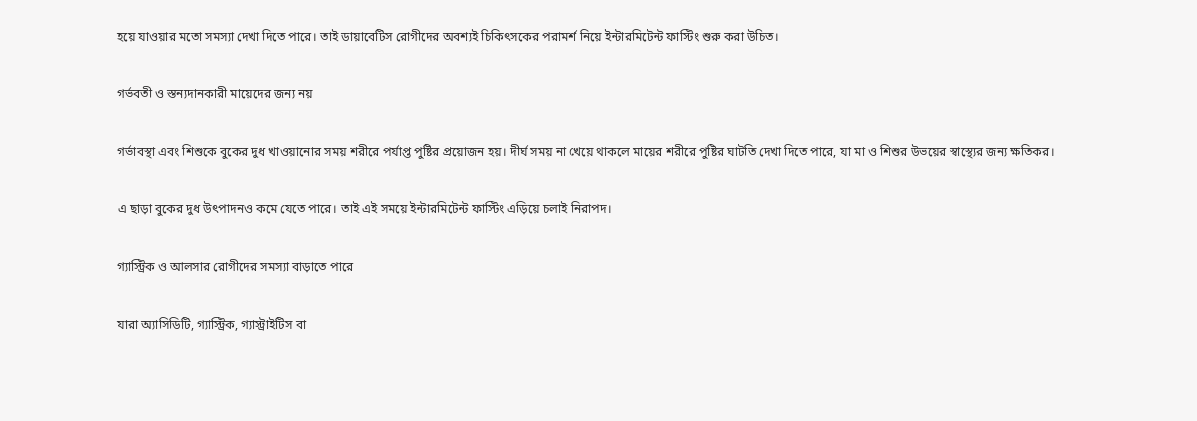হয়ে যাওয়ার মতো সমস্যা দেখা দিতে পারে। তাই ডায়াবেটিস রোগীদের অবশ্যই চিকিৎসকের পরামর্শ নিয়ে ইন্টারমিটেন্ট ফাস্টিং শুরু করা উচিত।

গর্ভবতী ও স্তন্যদানকারী মায়েদের জন্য নয়

গর্ভাবস্থা এবং শিশুকে বুকের দুধ খাওয়ানোর সময় শরীরে পর্যাপ্ত পুষ্টির প্রয়োজন হয়। দীর্ঘ সময় না খেয়ে থাকলে মায়ের শরীরে পুষ্টির ঘাটতি দেখা দিতে পারে, যা মা ও শিশুর উভয়ের স্বাস্থ্যের জন্য ক্ষতিকর।

এ ছাড়া বুকের দুধ উৎপাদনও কমে যেতে পারে। তাই এই সময়ে ইন্টারমিটেন্ট ফাস্টিং এড়িয়ে চলাই নিরাপদ।

গ্যাস্ট্রিক ও আলসার রোগীদের সমস্যা বাড়াতে পারে

যারা অ্যাসিডিটি, গ্যাস্ট্রিক, গ্যাস্ট্রাইটিস বা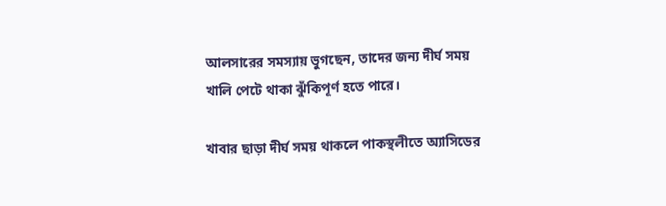আলসারের সমস্যায় ভুগছেন, তাদের জন্য দীর্ঘ সময় খালি পেটে থাকা ঝুঁকিপূর্ণ হতে পারে।

খাবার ছাড়া দীর্ঘ সময় থাকলে পাকস্থলীতে অ্যাসিডের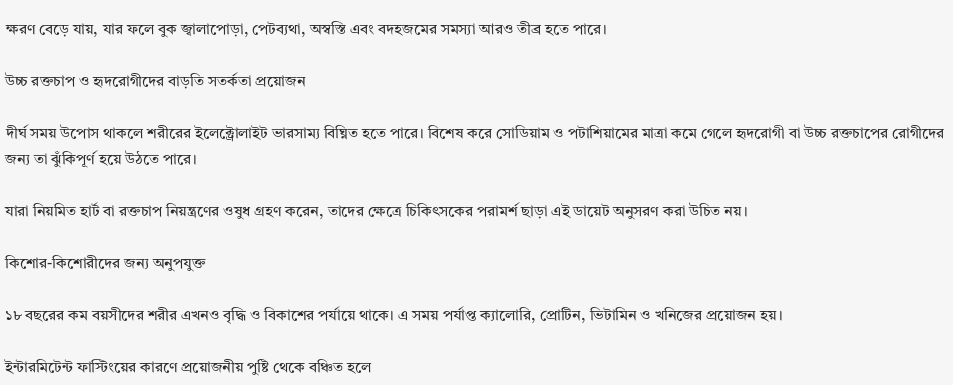ক্ষরণ বেড়ে যায়, যার ফলে বুক জ্বালাপোড়া, পেটব্যথা, অস্বস্তি এবং বদহজমের সমস্যা আরও তীব্র হতে পারে।

উচ্চ রক্তচাপ ও হৃদরোগীদের বাড়তি সতর্কতা প্রয়োজন

দীর্ঘ সময় উপোস থাকলে শরীরের ইলেক্ট্রোলাইট ভারসাম্য বিঘ্নিত হতে পারে। বিশেষ করে সোডিয়াম ও পটাশিয়ামের মাত্রা কমে গেলে হৃদরোগী বা উচ্চ রক্তচাপের রোগীদের জন্য তা ঝুঁকিপূর্ণ হয়ে উঠতে পারে।

যারা নিয়মিত হার্ট বা রক্তচাপ নিয়ন্ত্রণের ওষুধ গ্রহণ করেন, তাদের ক্ষেত্রে চিকিৎসকের পরামর্শ ছাড়া এই ডায়েট অনুসরণ করা উচিত নয়।

কিশোর-কিশোরীদের জন্য অনুপযুক্ত

১৮ বছরের কম বয়সীদের শরীর এখনও বৃদ্ধি ও বিকাশের পর্যায়ে থাকে। এ সময় পর্যাপ্ত ক্যালোরি, প্রোটিন, ভিটামিন ও খনিজের প্রয়োজন হয়।

ইন্টারমিটেন্ট ফাস্টিংয়ের কারণে প্রয়োজনীয় পুষ্টি থেকে বঞ্চিত হলে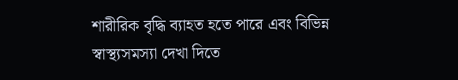শারীরিক বৃদ্ধি ব্যাহত হতে পারে এবং বিভিন্ন স্বাস্থ্যসমস্যা দেখা দিতে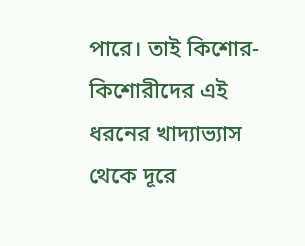পারে। তাই কিশোর-কিশোরীদের এই ধরনের খাদ্যাভ্যাস থেকে দূরে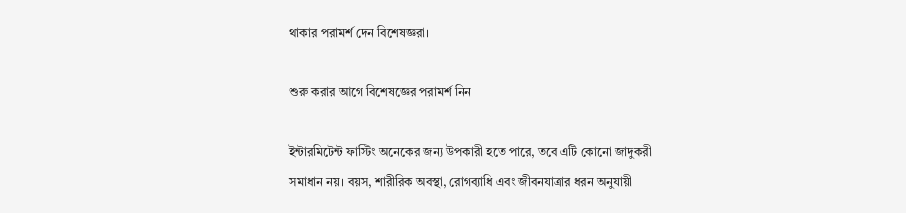থাকার পরামর্শ দেন বিশেষজ্ঞরা।

শুরু করার আগে বিশেষজ্ঞের পরামর্শ নিন

ইন্টারমিটেন্ট ফাস্টিং অনেকের জন্য উপকারী হতে পারে, তবে এটি কোনো জাদুকরী সমাধান নয়। বয়স, শারীরিক অবস্থা, রোগব্যাধি এবং জীবনযাত্রার ধরন অনুযায়ী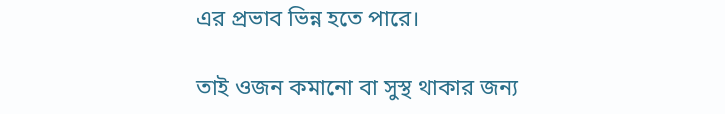এর প্রভাব ভিন্ন হতে পারে।

তাই ওজন কমানো বা সুস্থ থাকার জন্য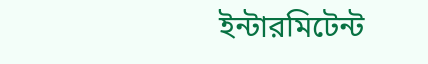ইন্টারমিটেন্ট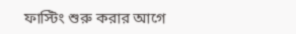ফাস্টিং শুরু করার আগে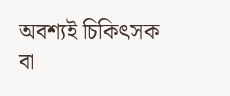অবশ্যই চিকিৎসক বা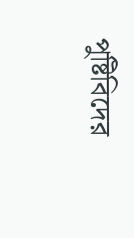পুষ্টিবিদের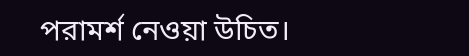পরামর্শ নেওয়া উচিত।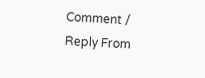Comment / Reply From